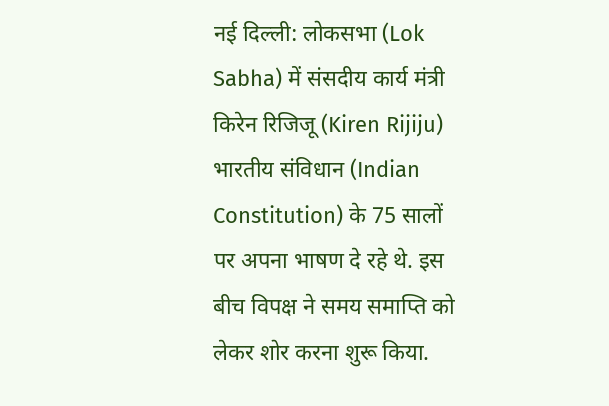नई दिल्ली: लोकसभा (Lok Sabha) में संसदीय कार्य मंत्री किरेन रिजिजू (Kiren Rijiju) भारतीय संविधान (Indian Constitution) के 75 सालों पर अपना भाषण दे रहे थे. इस बीच विपक्ष ने समय समाप्ति को लेकर शोर करना शुरू किया.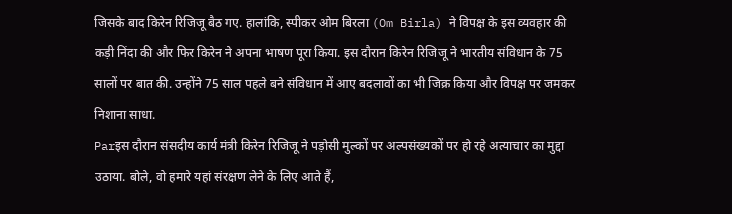जिसके बाद किरेन रिजिजू बैठ गए. हालांकि, स्पीकर ओम बिरला (Om Birla) ने विपक्ष के इस व्यवहार की कड़ी निंदा की और फिर किरेन ने अपना भाषण पूरा किया. इस दौरान किरेन रिजिजू ने भारतीय संविधान के 75 सालों पर बात की. उन्होंने 75 साल पहले बने संविधान में आए बदलावों का भी जिक्र किया और विपक्ष पर जमकर निशाना साधा.
Parइस दौरान संसदीय कार्य मंत्री किरेन रिजिजू ने पड़ोसी मुल्कों पर अल्पसंख्यकों पर हो रहे अत्याचार का मुद्दा उठाया. बोले, वो हमारे यहां संरक्षण लेने के लिए आते हैं,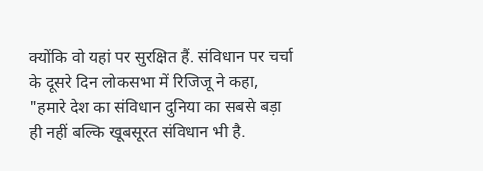क्योंकि वो यहां पर सुरक्षित हैं. संविधान पर चर्चा के दूसरे दिन लोकसभा में रिजिजू ने कहा, "हमारे देश का संविधान दुनिया का सबसे बड़ा ही नहीं बल्कि खूबसूरत संविधान भी है.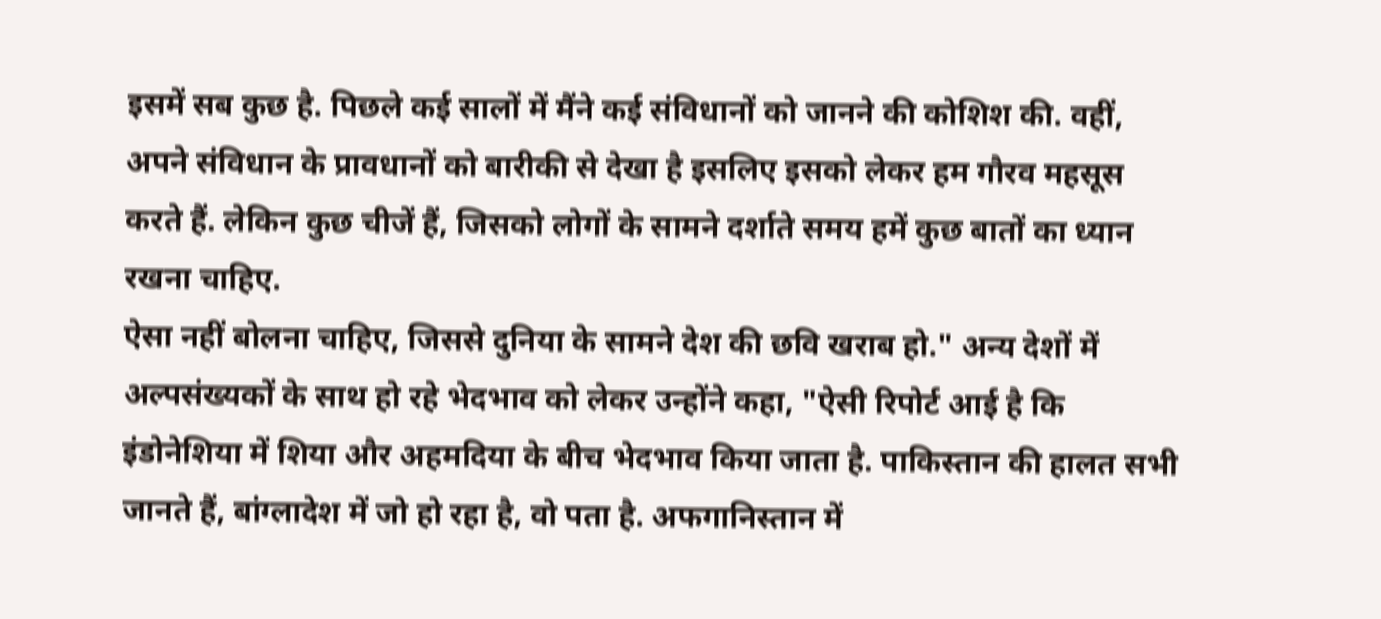इसमें सब कुछ है. पिछले कई सालों में मैंने कई संविधानों को जानने की कोशिश की. वहीं, अपने संविधान के प्रावधानों को बारीकी से देखा है इसलिए इसको लेकर हम गौरव महसूस करते हैं. लेकिन कुछ चीजें हैं, जिसको लोगों के सामने दर्शाते समय हमें कुछ बातों का ध्यान रखना चाहिए.
ऐसा नहीं बोलना चाहिए, जिससे दुनिया के सामने देश की छवि खराब हो." अन्य देशों में अल्पसंख्यकों के साथ हो रहे भेदभाव को लेकर उन्होंने कहा, "ऐसी रिपोर्ट आई है कि इंडोनेशिया में शिया और अहमदिया के बीच भेदभाव किया जाता है. पाकिस्तान की हालत सभी जानते हैं, बांग्लादेश में जो हो रहा है, वो पता है. अफगानिस्तान में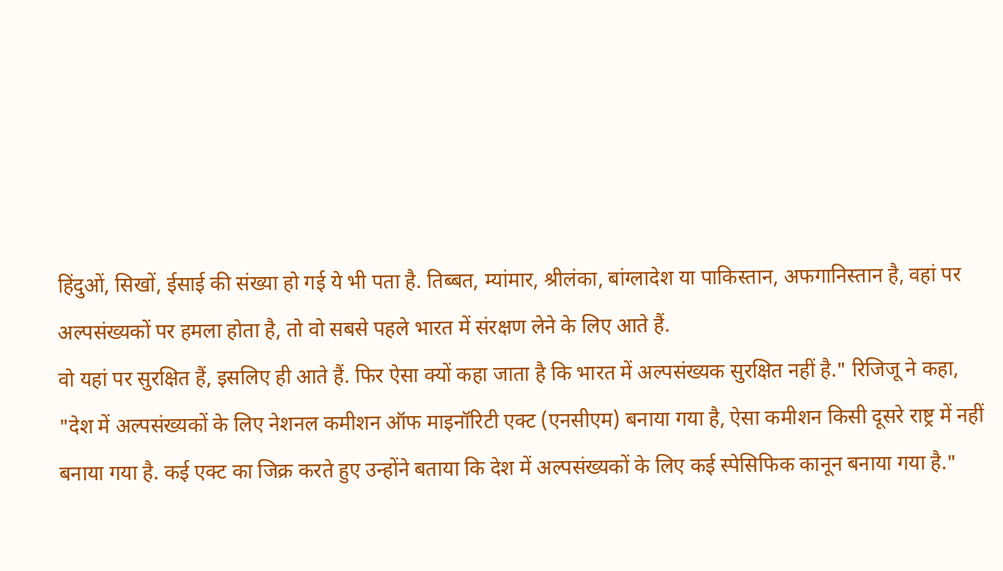हिंदुओं, सिखों, ईसाई की संख्या हो गई ये भी पता है. तिब्बत, म्यांमार, श्रीलंका, बांग्लादेश या पाकिस्तान, अफगानिस्तान है, वहां पर अल्पसंख्यकों पर हमला होता है, तो वो सबसे पहले भारत में संरक्षण लेने के लिए आते हैं.
वो यहां पर सुरक्षित हैं, इसलिए ही आते हैं. फिर ऐसा क्यों कहा जाता है कि भारत में अल्पसंख्यक सुरक्षित नहीं है." रिजिजू ने कहा, "देश में अल्पसंख्यकों के लिए नेशनल कमीशन ऑफ माइनॉरिटी एक्ट (एनसीएम) बनाया गया है, ऐसा कमीशन किसी दूसरे राष्ट्र में नहीं बनाया गया है. कई एक्ट का जिक्र करते हुए उन्होंने बताया कि देश में अल्पसंख्यकों के लिए कई स्पेसिफिक कानून बनाया गया है."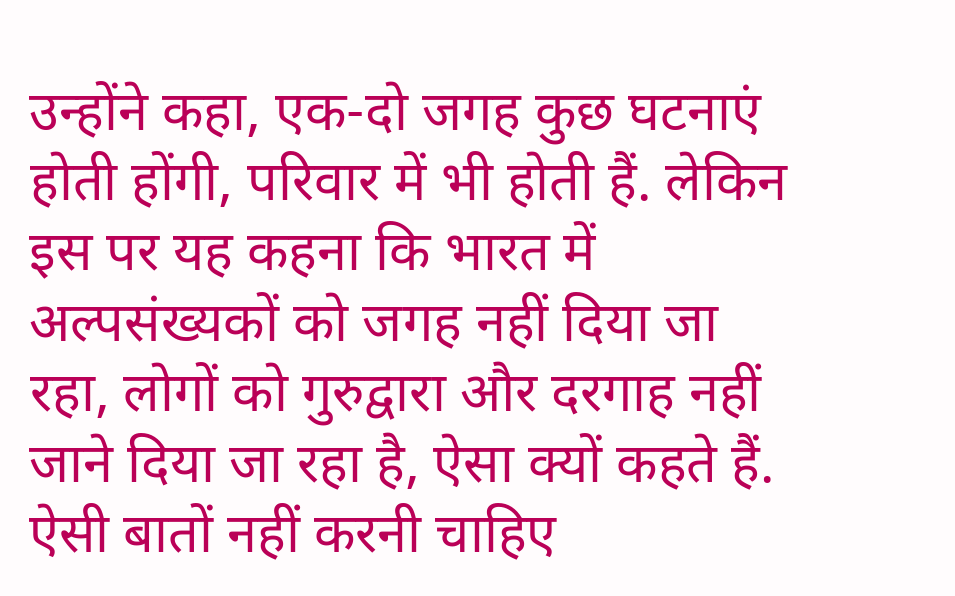उन्होंने कहा, एक-दो जगह कुछ घटनाएं होती होंगी, परिवार में भी होती हैं. लेकिन इस पर यह कहना कि भारत में अल्पसंख्यकों को जगह नहीं दिया जा रहा, लोगों को गुरुद्वारा और दरगाह नहीं जाने दिया जा रहा है, ऐसा क्यों कहते हैं. ऐसी बातों नहीं करनी चाहिए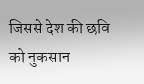जिससे देश की छवि को नुकसान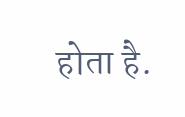होता है.